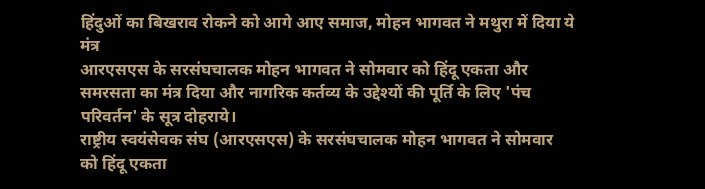हिंदुओं का बिखराव रोकने को आगे आए समाज, मोहन भागवत ने मथुरा में दिया ये मंत्र
आरएसएस के सरसंघचालक मोहन भागवत ने सोमवार को हिंदू एकता और समरसता का मंत्र दिया और नागरिक कर्तव्य के उद्देश्यों की पूर्ति के लिए 'पंच परिवर्तन' के सूत्र दोहराये।
राष्ट्रीय स्वयंसेवक संघ (आरएसएस) के सरसंघचालक मोहन भागवत ने सोमवार को हिंदू एकता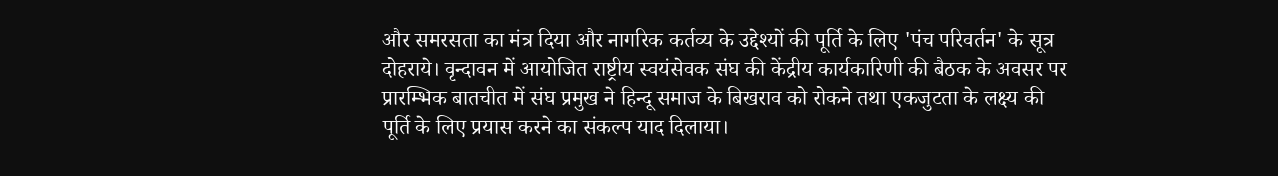और समरसता का मंत्र दिया और नागरिक कर्तव्य के उद्देश्यों की पूर्ति के लिए 'पंच परिवर्तन' के सूत्र दोहराये। वृन्दावन में आयोजित राष्ट्रीय स्वयंसेवक संघ की केंद्रीय कार्यकारिणी की बैठक के अवसर पर प्रारम्भिक बातचीत में संघ प्रमुख ने हिन्दू समाज के बिखराव को रोकने तथा एकजुटता के लक्ष्य की पूर्ति के लिए प्रयास करने का संकल्प याद दिलाया।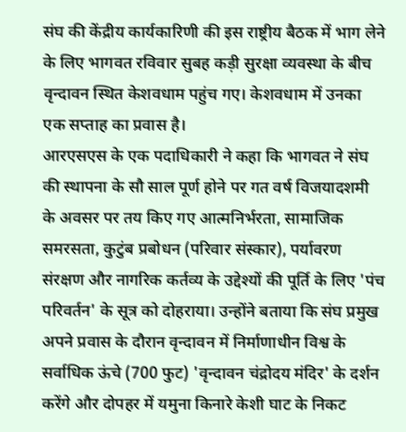संघ की केंद्रीय कार्यकारिणी की इस राष्ट्रीय बैठक में भाग लेने के लिए भागवत रविवार सुबह कड़ी सुरक्षा व्यवस्था के बीच वृन्दावन स्थित केशवधाम पहुंच गए। केशवधाम में उनका एक सप्ताह का प्रवास है।
आरएसएस के एक पदाधिकारी ने कहा कि भागवत ने संघ की स्थापना के सौ साल पूर्ण होने पर गत वर्ष विजयादशमी के अवसर पर तय किए गए आत्मनिर्भरता, सामाजिक समरसता, कुटुंब प्रबोधन (परिवार संस्कार), पर्यावरण संरक्षण और नागरिक कर्तव्य के उद्देश्यों की पूर्ति के लिए 'पंच परिवर्तन' के सूत्र को दोहराया। उन्होंने बताया कि संघ प्रमुख अपने प्रवास के दौरान वृन्दावन में निर्माणाधीन विश्व के सर्वाधिक ऊंचे (700 फुट) 'वृन्दावन चंद्रोदय मंदिर' के दर्शन करेंगे और दोपहर में यमुना किनारे केशी घाट के निकट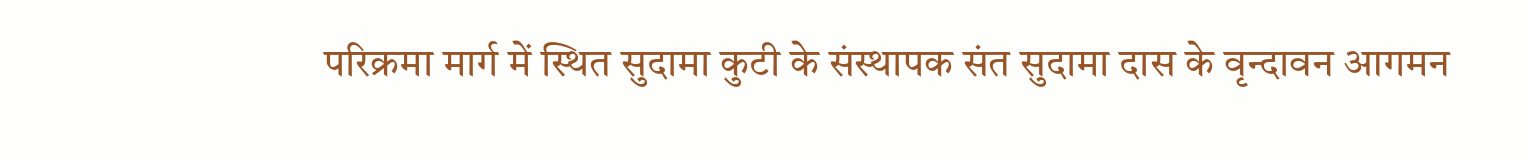परिक्रमा मार्ग में स्थित सुदामा कुटी के संस्थापक संत सुदामा दास के वृन्दावन आगमन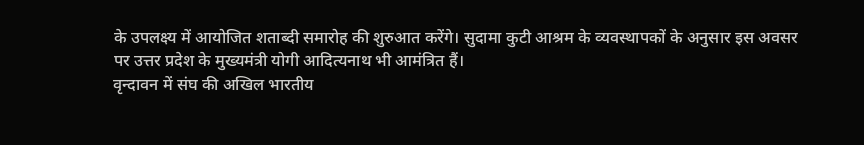के उपलक्ष्य में आयोजित शताब्दी समारोह की शुरुआत करेंगे। सुदामा कुटी आश्रम के व्यवस्थापकों के अनुसार इस अवसर पर उत्तर प्रदेश के मुख्यमंत्री योगी आदित्यनाथ भी आमंत्रित हैं।
वृन्दावन में संघ की अखिल भारतीय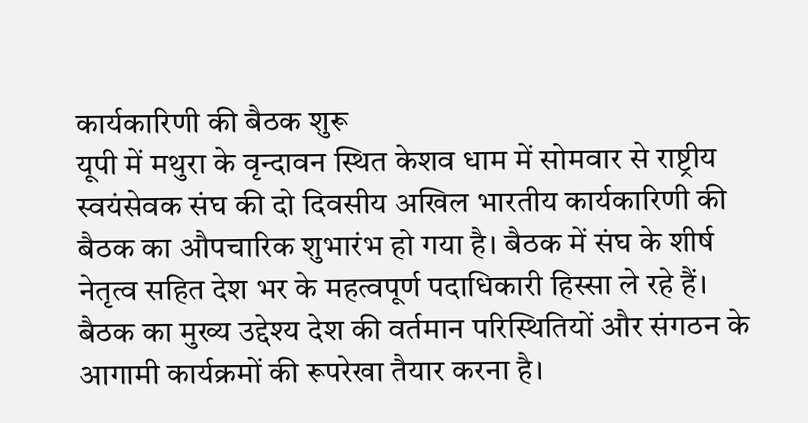कार्यकारिणी की बैठक शुरू
यूपी में मथुरा के वृन्दावन स्थित केशव धाम में सोमवार से राष्ट्रीय स्वयंसेवक संघ की दो दिवसीय अखिल भारतीय कार्यकारिणी की बैठक का औपचारिक शुभारंभ हो गया है। बैठक में संघ के शीर्ष नेतृत्व सहित देश भर के महत्वपूर्ण पदाधिकारी हिस्सा ले रहे हैं। बैठक का मुख्य उद्देश्य देश की वर्तमान परिस्थितियों और संगठन के आगामी कार्यक्रमों की रूपरेखा तैयार करना है।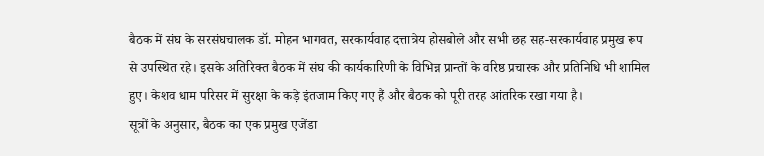बैठक में संघ के सरसंघचालक डॉ. मोहन भागवत, सरकार्यवाह दत्तात्रेय होसबोले और सभी छह सह-सरकार्यवाह प्रमुख रूप से उपस्थित रहे। इसके अतिरिक्त बैठक में संघ की कार्यकारिणी के विभिन्न प्रान्तों के वरिष्ठ प्रचारक और प्रतिनिधि भी शामिल हुए। केशव धाम परिसर में सुरक्षा के कड़े इंतजाम किए गए हैं और बैठक को पूरी तरह आंतरिक रखा गया है।
सूत्रों के अनुसार, बैठक का एक प्रमुख एजेंडा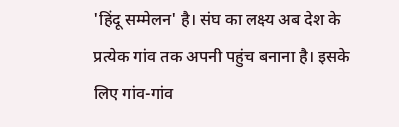'हिंदू सम्मेलन' है। संघ का लक्ष्य अब देश के प्रत्येक गांव तक अपनी पहुंच बनाना है। इसके लिए गांव-गांव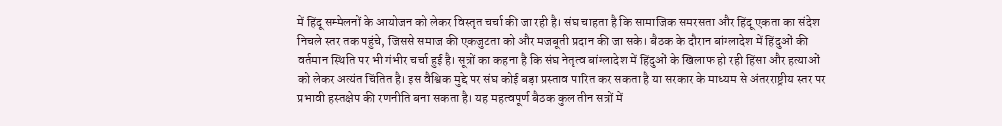में हिंदू सम्मेलनों के आयोजन को लेकर विस्तृत चर्चा की जा रही है। संघ चाहता है कि सामाजिक समरसता और हिंदू एकता का संदेश निचले स्तर तक पहुंचे, जिससे समाज की एकजुटता को और मजबूती प्रदान की जा सके। बैठक के दौरान बांग्लादेश में हिंदुओं की वर्तमान स्थिति पर भी गंभीर चर्चा हुई है। सूत्रों का कहना है कि संघ नेतृत्व बांग्लादेश में हिंदुओं के खिलाफ हो रही हिंसा और हत्याओं को लेकर अत्यंत चिंतित है। इस वैश्विक मुद्दे पर संघ कोई बड़ा प्रस्ताव पारित कर सकता है या सरकार के माध्यम से अंतरराष्ट्रीय स्तर पर प्रभावी हस्तक्षेप की रणनीति बना सकता है। यह महत्वपूर्ण बैठक कुल तीन सत्रों में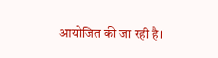आयोजित की जा रही है।